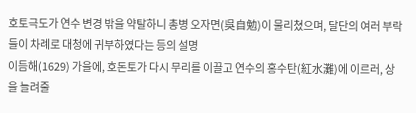호토극도가 연수 변경 밖을 약탈하니 총병 오자면(吳自勉)이 물리쳤으며, 달단의 여러 부락들이 차례로 대청에 귀부하였다는 등의 설명
이듬해(1629) 가을에, 호돈토가 다시 무리를 이끌고 연수의 홍수탄(紅水灘)에 이르러, 상을 늘려줄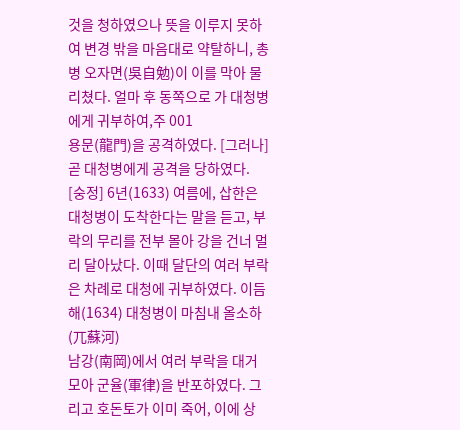것을 청하였으나 뜻을 이루지 못하여 변경 밖을 마음대로 약탈하니, 총병 오자면(吳自勉)이 이를 막아 물리쳤다. 얼마 후 동쪽으로 가 대청병에게 귀부하여,주 001
용문(龍門)을 공격하였다. [그러나] 곧 대청병에게 공격을 당하였다. [숭정] 6년(1633) 여름에, 삽한은 대청병이 도착한다는 말을 듣고, 부락의 무리를 전부 몰아 강을 건너 멀리 달아났다. 이때 달단의 여러 부락은 차례로 대청에 귀부하였다. 이듬해(1634) 대청병이 마침내 올소하(兀蘇河)
남강(南岡)에서 여러 부락을 대거 모아 군율(軍律)을 반포하였다. 그리고 호돈토가 이미 죽어, 이에 상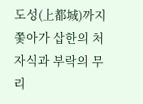도성(上都城)까지 쫓아가 삽한의 처자식과 부락의 무리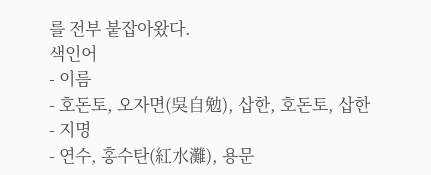를 전부 붙잡아왔다.
색인어
- 이름
- 호돈토, 오자면(吳自勉), 삽한, 호돈토, 삽한
- 지명
- 연수, 홍수탄(紅水灘), 용문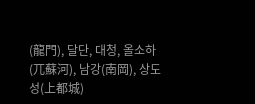(龍門), 달단, 대청, 올소하(兀蘇河), 남강(南岡), 상도성(上都城)